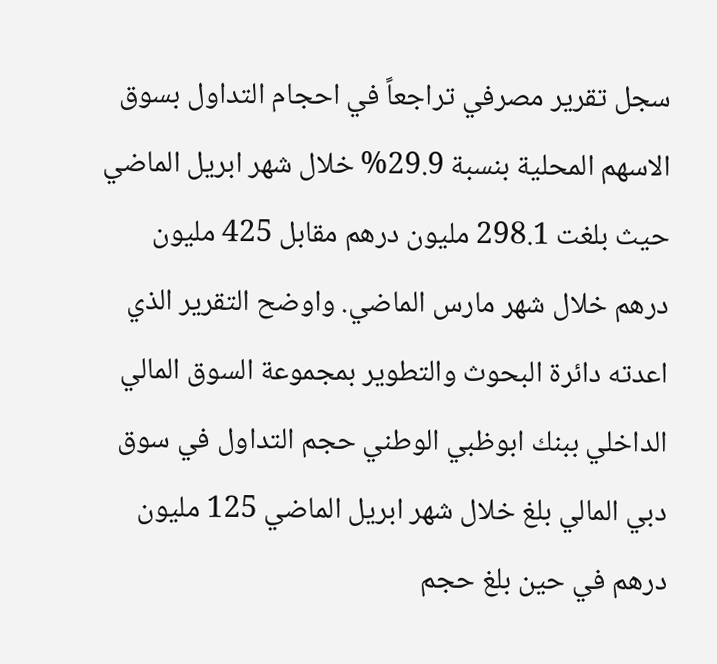سجل تقرير مصرفي تراجعاً في احجام التداول بسوق الاسهم المحلية بنسبة 29.9% خلال شهر ابريل الماضي حيث بلغت 298.1 مليون درهم مقابل 425 مليون درهم خلال شهر مارس الماضي. واوضح التقرير الذي اعدته دائرة البحوث والتطوير بمجموعة السوق المالي الداخلي ببنك ابوظبي الوطني حجم التداول في سوق دبي المالي بلغ خلال شهر ابريل الماضي 125 مليون درهم في حين بلغ حجم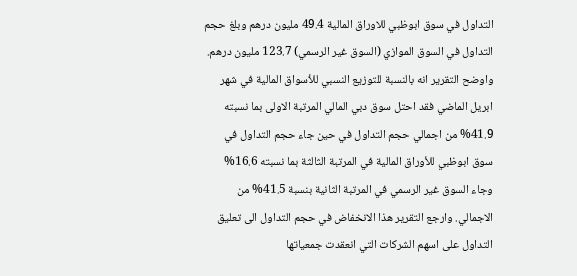التداول في سوق ابوظبي للاوراق المالية 49.4 مليون درهم وبلغ حجم التداول في السوق الموازي (السوق غير الرسمي) 123.7 مليون درهم. واوضح التقرير انه بالنسبة للتوزيع النسبي للأسواق المالية في شهر ابريل الماضي فقد احتل سوق دبي المالي المرتبة الاولى بما نسبته 41.9% من اجمالي حجم التداول في حين جاء حجم التداول في سوق ابوظبي للأوراق المالية في المرتبة الثالثة بما نسبته 16.6% وجاء السوق غير الرسمي في المرتبة الثانية بنسبة 41.5% من الاجمالي. وارجع التقرير هذا الانخفاض في حجم التداول الى تعليق التداول على اسهم الشركات التي انعقدت جمعياتها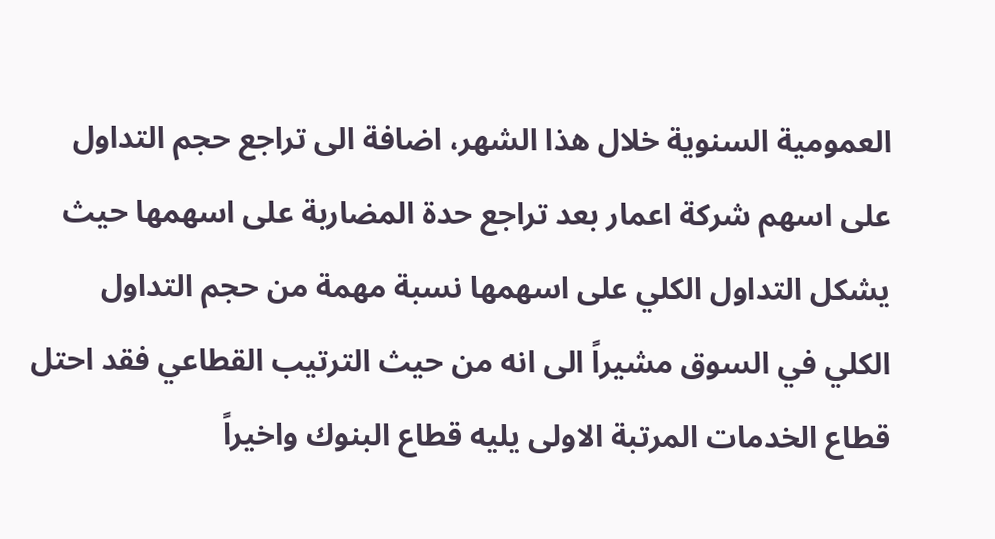العمومية السنوية خلال هذا الشهر، اضافة الى تراجع حجم التداول على اسهم شركة اعمار بعد تراجع حدة المضاربة على اسهمها حيث يشكل التداول الكلي على اسهمها نسبة مهمة من حجم التداول الكلي في السوق مشيراً الى انه من حيث الترتيب القطاعي فقد احتل قطاع الخدمات المرتبة الاولى يليه قطاع البنوك واخيراً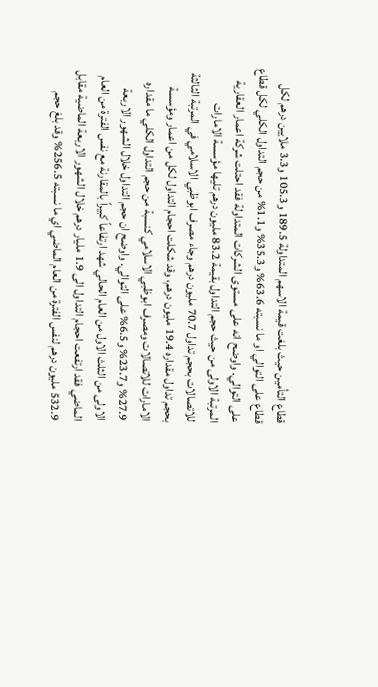قطاع التأمين حيث بلغت قيمة الاسهم المتداولة 189.5 و105.3 و3.3 ملايين درهم لكل قطاع على التوالي او ما نسبته 63.6% و35.3% و1.1% من حجم التداول الكلي لكل قطاع على التوالي. واوضح انه على مستوى الشركات المتداولة فقد احتلت شركة اعمار العقارية المرتبة الاولى من حيث حجم التداول بقيمة 83.2 مليون درهم تليها مؤسسة الامارات للاتصالات بحجم تداول 70.7 مليون درهم وجاء مصرف ابوظبي الاسلامي في المرتبة الثالثة بحجم تداول مقداره 19.4 مليون درهم، وقد شكلت احجام التداول لكل من اعمار ومؤسسة الامارات للاتصالات ومصرف ابوظبي الاسلامي كنسبة من حجم التداول الكلي ما مقداره 27.9% و23.7% و6.5% على التوالي. واوضح ان حجم التداول خلال الشهور الاربعة الاولى من الثلث الاول من العام الحالي شهد ارتفاعاً كبيراً بالمقارنة مع نفس الفترة من العام الماضي فقد ارتفعت احجام التداول الى 1.9 مليار درهم خلال الشهور الاربعة الماضية مقابل 532.9 مليون درهم لنفس الفترة من العام الماضي اي ما نسبته 256.5% وقد بلغ حجم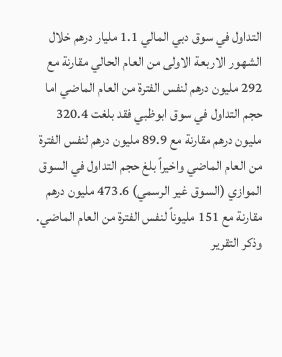التداول في سوق دبي المالي 1.1 مليار درهم خلال الشهور الاربعة الاولى من العام الحالي مقارنة مع 292 مليون درهم لنفس الفترة من العام الماضي اما حجم التداول في سوق ابوظبي فقد بلغت 320.4 مليون درهم مقارنة مع 89.9 مليون درهم لنفس الفترة من العام الماضي واخيراً بلغ حجم التداول في السوق الموازي (السوق غير الرسمي) 473.6 مليون درهم مقارنة مع 151 مليوناً لنفس الفترة من العام الماضي. وذكر التقرير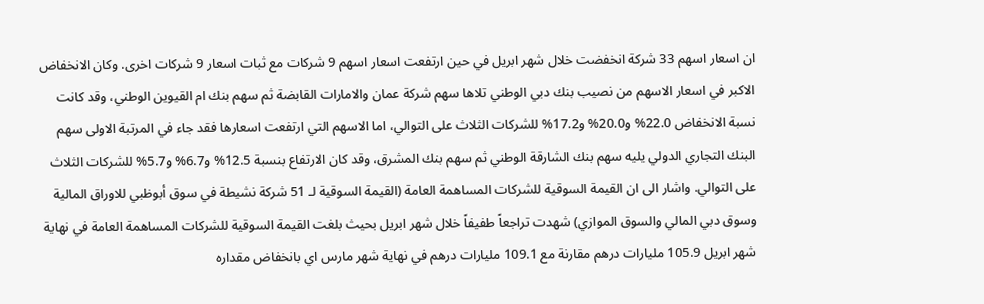ان اسعار اسهم 33 شركة انخفضت خلال شهر ابريل في حين ارتفعت اسعار اسهم 9 شركات مع ثبات اسعار 9 شركات اخرى. وكان الانخفاض الاكبر في اسعار الاسهم من نصيب بنك دبي الوطني تلاها سهم شركة عمان والامارات القابضة ثم سهم بنك ام القيوين الوطني، وقد كانت نسبة الانخفاض 22.0% و20.0% و17.2% للشركات الثلاث على التوالي، اما الاسهم التي ارتفعت اسعارها فقد جاء في المرتبة الاولى سهم البنك التجاري الدولي يليه سهم بنك الشارقة الوطني ثم سهم بنك المشرق، وقد كان الارتفاع بنسبة 12.5% و6.7% و5.7% للشركات الثلاث على التوالي. واشار الى ان القيمة السوقية للشركات المساهمة العامة (القيمة السوقية لـ 51 شركة نشيطة في سوق أبوظبي للاوراق المالية وسوق دبي المالي والسوق الموازي) شهدت تراجعاً طفيفاً خلال شهر ابريل بحيث بلغت القيمة السوقية للشركات المساهمة العامة في نهاية شهر ابريل 105.9 مليارات درهم مقارنة مع 109.1 مليارات درهم في نهاية شهر مارس اي بانخفاض مقداره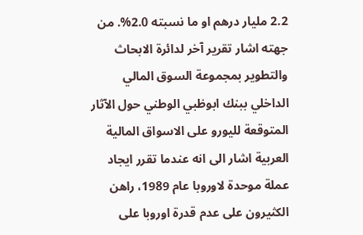2.2 مليار درهم او ما نسبته 2.0%. من جهته اشار تقرير آخر لدائرة الابحاث والتطوير بمجموعة السوق المالي الداخلي ببنك ابوظبي الوطني حول الآثار المتوقعة لليورو على الاسواق المالية العربية اشار الى انه عندما تقرر ايجاد عملة موحدة لاوروبا عام 1989، راهن الكثيرون على عدم قدرة اوروبا على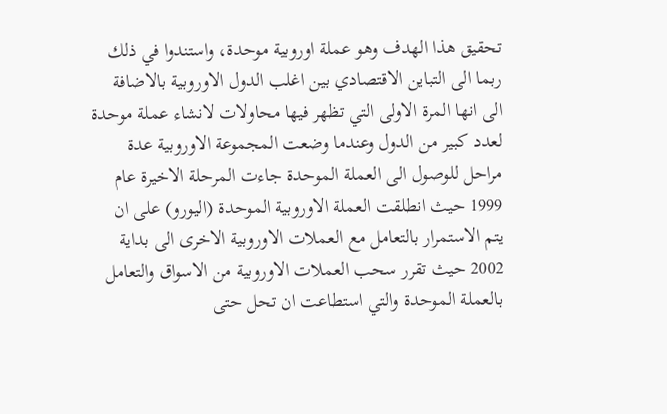تحقيق هذا الهدف وهو عملة اوروبية موحدة، واستندوا في ذلك ربما الى التباين الاقتصادي بين اغلب الدول الاوروبية بالاضافة الى انها المرة الاولى التي تظهر فيها محاولات لانشاء عملة موحدة لعدد كبير من الدول وعندما وضعت المجموعة الاوروبية عدة مراحل للوصول الى العملة الموحدة جاءت المرحلة الاخيرة عام 1999 حيث انطلقت العملة الاوروبية الموحدة (اليورو) على ان يتم الاستمرار بالتعامل مع العملات الاوروبية الاخرى الى بداية 2002 حيث تقرر سحب العملات الاوروبية من الاسواق والتعامل بالعملة الموحدة والتي استطاعت ان تحل حتى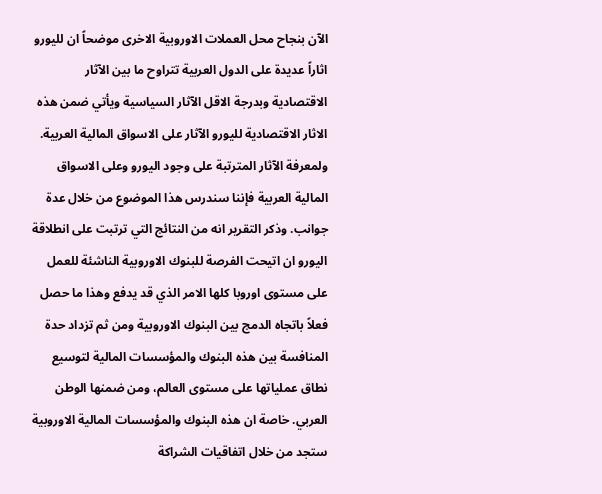الآن بنجاح محل العملات الاوروبية الاخرى موضحاً ان لليورو اثاراً عديدة على الدول العربية تتراوح ما بين الآثار الاقتصادية وبدرجة الاقل الآثار السياسية ويأتي ضمن هذه الاثار الاقتصادية لليورو الآثار على الاسواق المالية العربية. ولمعرفة الآثار المترتبة على وجود اليورو وعلى الاسواق المالية العربية فإننا سندرس هذا الموضوع من خلال عدة جوانب. وذكر التقرير انه من النتائج التي ترتبت على انطلاقة اليورو ان اتيحت الفرصة للبنوك الاوروبية الناشئة للعمل على مستوى اوروبا كلها الامر الذي قد يدفع وهذا ما حصل فعلاً باتجاه الدمج بين البنوك الاوروبية ومن ثم تزداد حدة المنافسة بين هذه البنوك والمؤسسات المالية لتوسيع نطاق عملياتها على مستوى العالم، ومن ضمنها الوطن العربي. خاصة ان هذه البنوك والمؤسسات المالية الاوروبية ستجد من خلال اتفاقيات الشراكة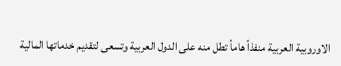الاوروبية العربية منفذاً هاماً تطل منه على الدول العربية وتسعى لتقديم خدماتها المالية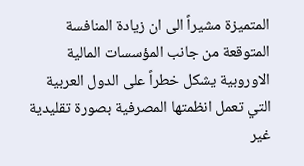المتميزة مشيراً الى ان زيادة المنافسة المتوقعة من جانب المؤسسات المالية الاوروبية يشكل خطراً على الدول العربية التي تعمل انظمتها المصرفية بصورة تقليدية غير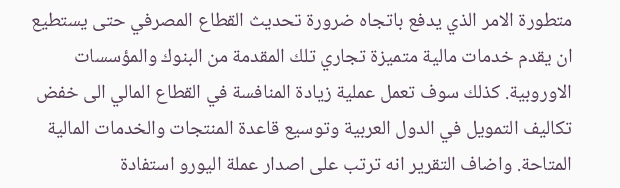متطورة الامر الذي يدفع باتجاه ضرورة تحديث القطاع المصرفي حتى يستطيع ان يقدم خدمات مالية متميزة تجاري تلك المقدمة من البنوك والمؤسسات الاوروبية. كذلك سوف تعمل عملية زيادة المنافسة في القطاع المالي الى خفض تكاليف التمويل في الدول العربية وتوسيع قاعدة المنتجات والخدمات المالية المتاحة. واضاف التقرير انه ترتب على اصدار عملة اليورو استفادة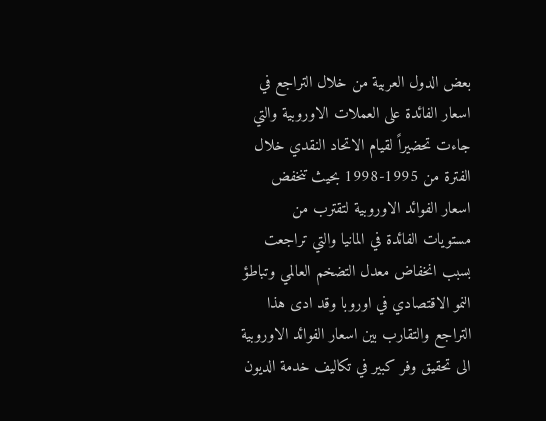بعض الدول العربية من خلال التراجع في اسعار الفائدة على العملات الاوروبية والتي جاءت تحضيراً لقيام الاتحاد النقدي خلال الفترة من 1995-1998 بحيث تنخفض اسعار الفوائد الاوروبية لتقترب من مستويات الفائدة في المانيا والتي تراجعت بسبب انخفاض معدل التضخم العالمي وتباطؤ النمو الاقتصادي في اوروبا وقد ادى هذا التراجع والتقارب بين اسعار الفوائد الاوروبية الى تحقيق وفر كبير في تكاليف خدمة الديون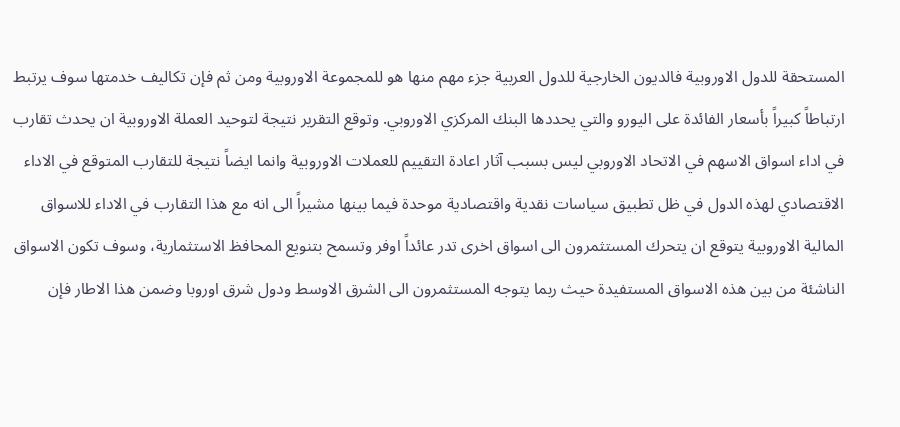المستحقة للدول الاوروبية فالديون الخارجية للدول العربية جزء مهم منها هو للمجموعة الاوروبية ومن ثم فإن تكاليف خدمتها سوف يرتبط ارتباطاً كبيراً بأسعار الفائدة على اليورو والتي يحددها البنك المركزي الاوروبي. وتوقع التقرير نتيجة لتوحيد العملة الاوروبية ان يحدث تقارب في اداء اسواق الاسهم في الاتحاد الاوروبي ليس بسبب آثار اعادة التقييم للعملات الاوروبية وانما ايضاً نتيجة للتقارب المتوقع في الاداء الاقتصادي لهذه الدول في ظل تطبيق سياسات نقدية واقتصادية موحدة فيما بينها مشيراً الى انه مع هذا التقارب في الاداء للاسواق المالية الاوروبية يتوقع ان يتحرك المستثمرون الى اسواق اخرى تدر عائداً اوفر وتسمح بتنويع المحافظ الاستثمارية، وسوف تكون الاسواق الناشئة من بين هذه الاسواق المستفيدة حيث ربما يتوجه المستثمرون الى الشرق الاوسط ودول شرق اوروبا وضمن هذا الاطار فإن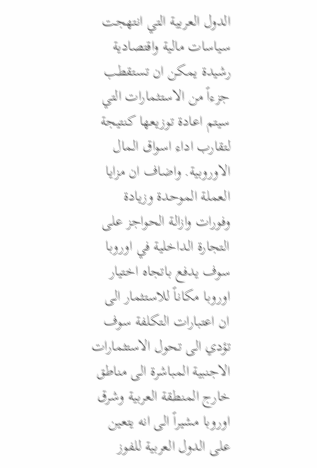الدول العربية التي انتهجت سياسات مالية واقتصادية رشيدة يمكن ان تستقطب جزءاً من الاستثمارات التي سيتم اعادة توزيعها كنتيجة لتقارب اداء اسواق المال الاوروبية. واضاف ان مزايا العملة الموحدة وزيادة وفورات وازالة الحواجز على التجارة الداخلية في اوروبا سوف يدفع باتجاه اختيار اوروبا مكاناً للاستثمار الى ان اعتبارات التكلفة سوف تؤدي الى تحول الاستثمارات الاجنبية المباشرة الى مناطق خارج المنطقة العربية وشرق اوروبا مشيراً الى انه يتعين على الدول العربية للفوز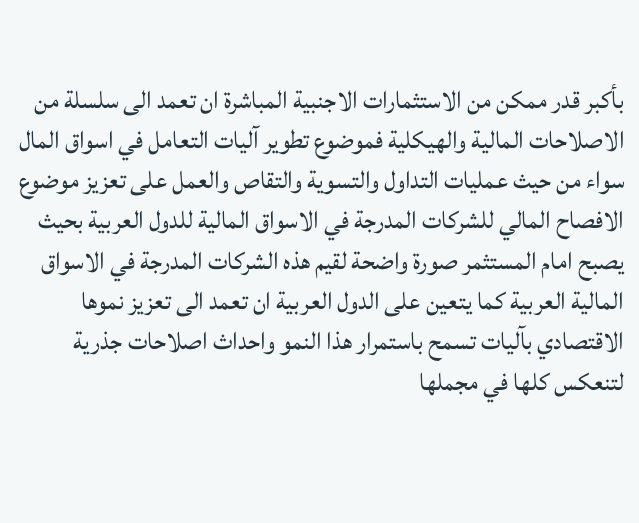بأكبر قدر ممكن من الاستثمارات الاجنبية المباشرة ان تعمد الى سلسلة من الاصلاحات المالية والهيكلية فموضوع تطوير آليات التعامل في اسواق المال سواء من حيث عمليات التداول والتسوية والتقاص والعمل على تعزيز موضوع الافصاح المالي للشركات المدرجة في الاسواق المالية للدول العربية بحيث يصبح امام المستثمر صورة واضحة لقيم هذه الشركات المدرجة في الاسواق المالية العربية كما يتعين على الدول العربية ان تعمد الى تعزيز نموها الاقتصادي بآليات تسمح باستمرار هذا النمو واحداث اصلاحات جذرية لتنعكس كلها في مجملها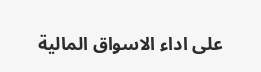على اداء الاسواق المالية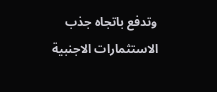وتدفع باتجاه جذب الاستثمارات الاجنبية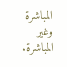المباشرة وغير المباشرة.